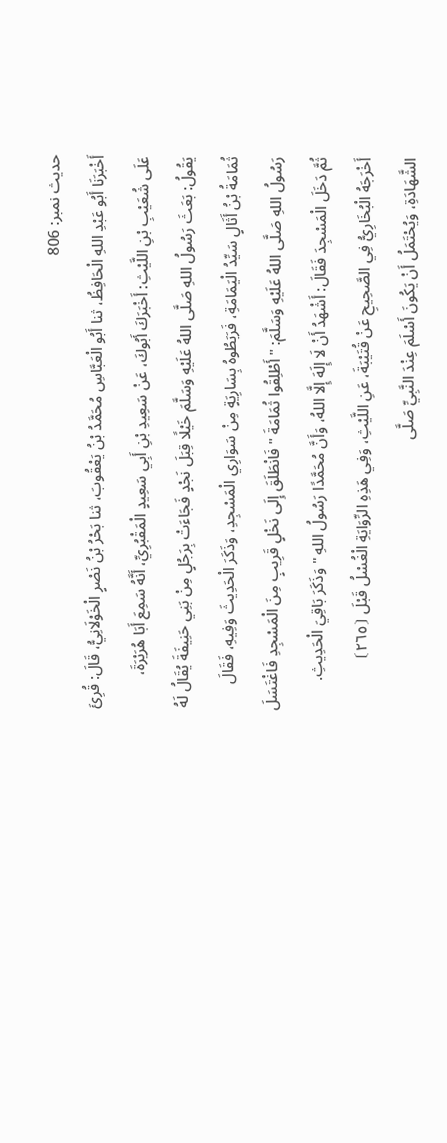حدیث نمبر: 806
أَخْبَرَنَا أَبُو عَبْدِ اللهِ الْحَافِظُ، ثنا أَبُو الْعَبَّاسِ مُحَمَّدُ بْنُ يَعْقُوبَ، ثنا بَحْرُ بْنُ نَصْرٍ الْخَوْلَانِيُّ، قَالَ: قُرِئَ عَلَى شُعَيْبِ بْنِ اللَّيْثِ: أَخْبَرَكَ أَبُوكَ، عَنْ سَعِيدِ بْنِ أَبِي سَعِيدٍ الْمَقْبُرِيِّ، أَنَّهُ سَمِعَ أَبَا هُرَيْرَةَ، يَقُولُ: بَعَثَ رَسُولُ اللهِ صَلَّى اللهُ عَلَيْهِ وَسَلَّمَ خَيْلًا قِبَلَ نَجْدٍ فَجَاءَتْ بِرَجُلٍ مِنْ بَنِي حَنِيفَةَ يُقَالُ لَهُ ثُمَامَةُ بْنُ أَثَالٍ سَيِّدُ الْيَمَامَةِ، فَرَبَطُوهُ بِسَارِيَةٍ مِنْ سَوَارِي الْمَسْجِدِ، وَذَكَرَ الْحَدِيثَ وَفِيهِ، فَقَالَ رَسُولُ اللهِ صَلَّى اللهُ عَلَيْهِ وَسَلَّمَ: " أَطْلِقُوا ثُمَامَةَ " فَانْطَلَقَ إِلَى نَخْلٍ قَرِيبٍ مِنَ الْمَسْجِدِ فَاغْتَسَلَ ثُمَّ دَخَلَ الْمَسْجِدَ فَقَالَ: أَشْهَدُ أَنْ لَا إِلَهَ إِلَّا اللهُ، وَأَنَّ مُحَمَّدًا رَسُولُ اللهِ " وَذَكَرَ بَاقِيَ الْحَدِيثِ. أَخْرَجَهُ الْبُخَارِيُّ فِي الصَّحِيحِ عَنْ قُتَيْبَةَ، عَنِ اللَّيْثِ، وَفِي هَذِهِ الرِّوَايَةِ الْغُسْلُ قَبْلَ ⦗٢٦٥⦘ الشَّهَادَةِ، وَيُحْتَمَلُ أَنْ يَكُونَ أَسْلَمَ عِنْدَ النَّبِيِّ صَلَّى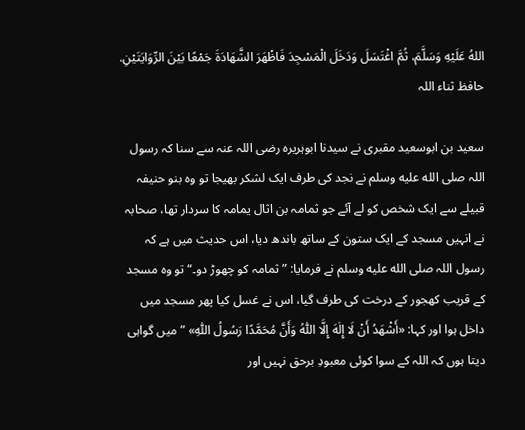اللهُ عَلَيْهِ وَسَلَّمَ، ثُمَّ اغْتَسَلَ وَدَخَلَ الْمَسْجِدَ فَاظْهَرَ الشَّهَادَةَ جَمْعًا بَيْنَ الرِّوَايَتَيْنِ.
حافظ ثناء اللہ

سعید بن ابوسعید مقبری نے سیدنا ابوہریرہ رضی اللہ عنہ سے سنا کہ رسول اللہ صلى الله عليه وسلم نے نجد کی طرف ایک لشکر بھیجا تو وہ بنو حنیفہ قبیلے سے ایک شخص کو لے آئے جو ثمامہ بن اثال یمامہ کا سردار تھا، صحابہ نے انہیں مسجد کے ایک ستون کے ساتھ باندھ دیا، اس حدیث میں ہے کہ رسول اللہ صلى الله عليه وسلم نے فرمایا: ”ثمامہ کو چھوڑ دو۔“ تو وہ مسجد کے قریب کھجور کے درخت کی طرف گیا، اس نے غسل کیا پھر مسجد میں داخل ہوا اور کہا: «أَشْهَدُ أَنْ لَا إِلٰهَ إِلَّا اللّٰهُ وَأَنَّ مُحَمَّدًا رَسُولُ اللّٰهِ» ”میں گواہی دیتا ہوں کہ اللہ کے سوا کوئی معبودِ برحق نہیں اور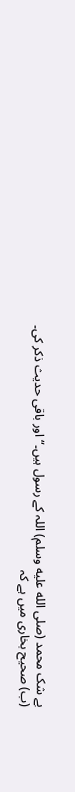بے شک محمد (صلى الله عليه وسلم) اللہ کے رسول ہیں۔“ اور باقی حدیث ذکر کی۔
(ب) صحیح بخاری میں ہے کہ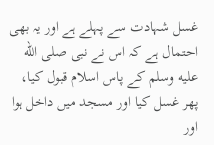غسل شہادت سے پہلے ہے اور یہ بھی احتمال ہے کہ اس نے نبی صلى الله عليه وسلم کے پاس اسلام قبول کیا، پھر غسل کیا اور مسجد میں داخل ہوا اور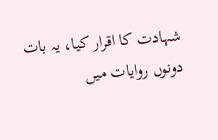شہادت کا اقرار کیا، یہ بات دونوں روایات میں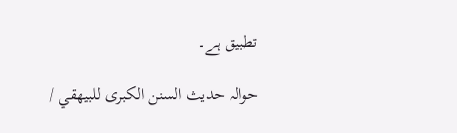تطبیق ہے۔

حوالہ حدیث السنن الكبرى للبيهقي /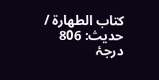كتاب الطهارة / حدیث: 806
درجۂ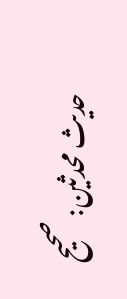حدیث محدثین: صحيح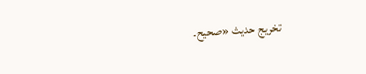تخریج حدیث «صحيح۔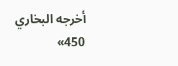أخرجه البخاري 450»